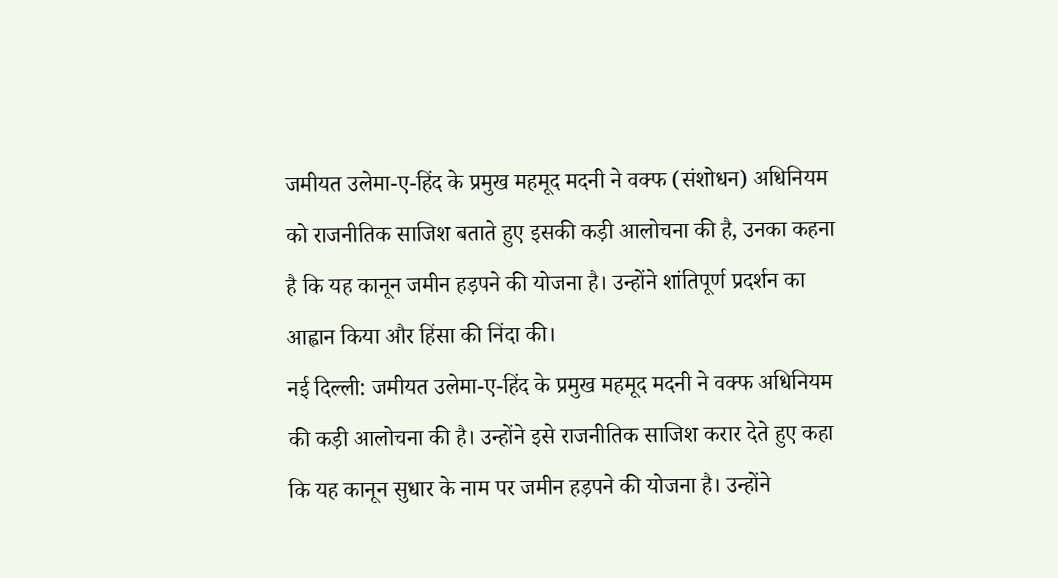जमीयत उलेमा-ए-हिंद के प्रमुख महमूद मदनी ने वक्फ (संशोधन) अधिनियम को राजनीतिक साजिश बताते हुए इसकी कड़ी आलोचना की है, उनका कहना है कि यह कानून जमीन हड़पने की योजना है। उन्होंने शांतिपूर्ण प्रदर्शन का आह्वान किया और हिंसा की निंदा की।
नई दिल्ली: जमीयत उलेमा-ए-हिंद के प्रमुख महमूद मदनी ने वक्फ अधिनियम की कड़ी आलोचना की है। उन्होंने इसे राजनीतिक साजिश करार देते हुए कहा कि यह कानून सुधार के नाम पर जमीन हड़पने की योजना है। उन्होंने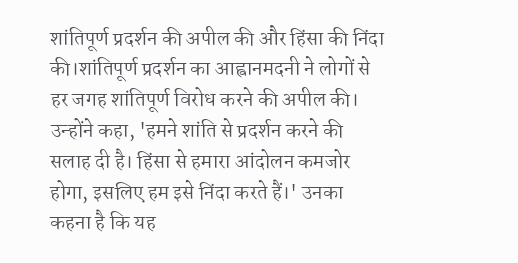शांतिपूर्ण प्रदर्शन की अपील की और हिंसा की निंदा की।शांतिपूर्ण प्रदर्शन का आह्वानमदनी ने लोगों से हर जगह शांतिपूर्ण विरोध करने की अपील की। उन्होंने कहा, 'हमने शांति से प्रदर्शन करने की सलाह दी है। हिंसा से हमारा आंदोलन कमजोर होगा, इसलिए हम इसे निंदा करते हैं।' उनका कहना है कि यह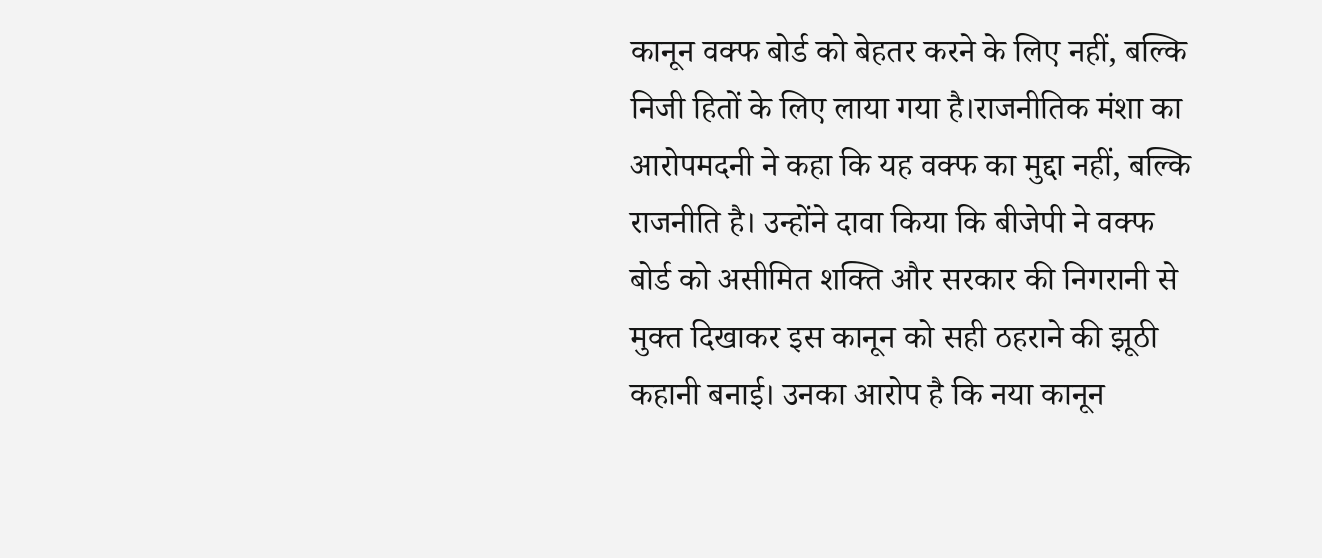कानून वक्फ बोर्ड को बेहतर करने के लिए नहीं, बल्कि निजी हितों के लिए लाया गया है।राजनीतिक मंशा का आरोपमदनी ने कहा कि यह वक्फ का मुद्दा नहीं, बल्कि राजनीति है। उन्होंने दावा किया कि बीजेपी ने वक्फ बोर्ड को असीमित शक्ति और सरकार की निगरानी से मुक्त दिखाकर इस कानून को सही ठहराने की झूठी कहानी बनाई। उनका आरोप है कि नया कानून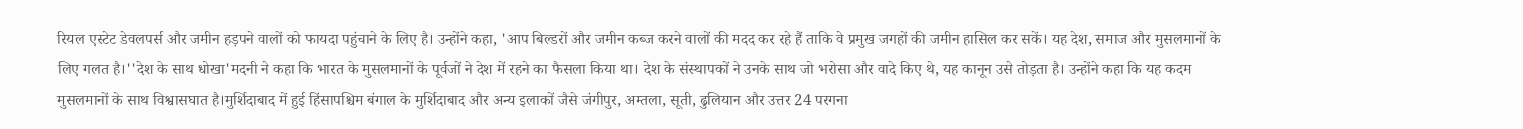रियल एस्टेट डेवलपर्स और जमीन हड़पने वालों को फायदा पहुंचाने के लिए है। उन्होंने कहा, 'आप बिल्डरों और जमीन कब्ज करने वालों की मदद कर रहे हैं ताकि वे प्रमुख जगहों की जमीन हासिल कर सकें। यह देश, समाज और मुसलमानों के लिए गलत है।''देश के साथ धोखा'मदनी ने कहा कि भारत के मुसलमानों के पूर्वजों ने देश में रहने का फैसला किया था। देश के संस्थापकों ने उनके साथ जो भरोसा और वादे किए थे, यह कानून उसे तोड़ता है। उन्होंने कहा कि यह कदम मुसलमानों के साथ विश्वासघात है।मुर्शिदाबाद में हुई हिंसापश्चिम बंगाल के मुर्शिदाबाद और अन्य इलाकों जैसे जंगीपुर, अम्तला, सूती, ढुलियान और उत्तर 24 परगना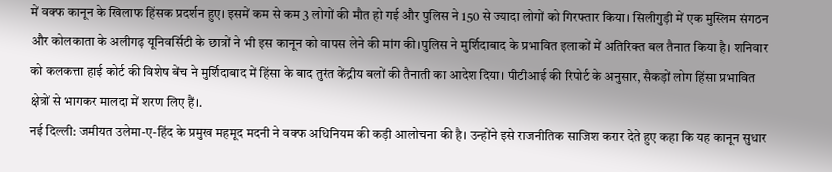में वक्फ कानून के खिलाफ हिंसक प्रदर्शन हुए। इसमें कम से कम 3 लोगों की मौत हो गई और पुलिस ने 150 से ज्यादा लोगों को गिरफ्तार किया। सिलीगुड़ी में एक मुस्लिम संगठन और कोलकाता के अलीगढ़ यूनिवर्सिटी के छात्रों ने भी इस कानून को वापस लेने की मांग की।पुलिस ने मुर्शिदाबाद के प्रभावित इलाकों में अतिरिक्त बल तैनात किया है। शनिवार को कलकत्ता हाई कोर्ट की विशेष बेंच ने मुर्शिदाबाद में हिंसा के बाद तुरंत केंद्रीय बलों की तैनाती का आदेश दिया। पीटीआई की रिपोर्ट के अनुसार, सैकड़ों लोग हिंसा प्रभावित क्षेत्रों से भागकर मालदा में शरण लिए हैं।.
नई दिल्ली: जमीयत उलेमा-ए-हिंद के प्रमुख महमूद मदनी ने वक्फ अधिनियम की कड़ी आलोचना की है। उन्होंने इसे राजनीतिक साजिश करार देते हुए कहा कि यह कानून सुधार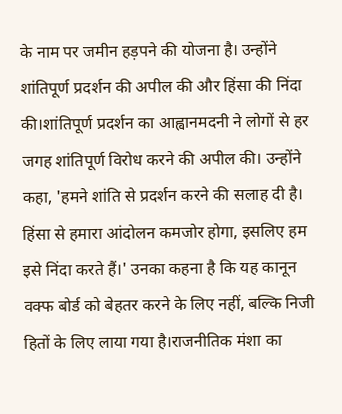के नाम पर जमीन हड़पने की योजना है। उन्होंने शांतिपूर्ण प्रदर्शन की अपील की और हिंसा की निंदा की।शांतिपूर्ण प्रदर्शन का आह्वानमदनी ने लोगों से हर जगह शांतिपूर्ण विरोध करने की अपील की। उन्होंने कहा, 'हमने शांति से प्रदर्शन करने की सलाह दी है। हिंसा से हमारा आंदोलन कमजोर होगा, इसलिए हम इसे निंदा करते हैं।' उनका कहना है कि यह कानून वक्फ बोर्ड को बेहतर करने के लिए नहीं, बल्कि निजी हितों के लिए लाया गया है।राजनीतिक मंशा का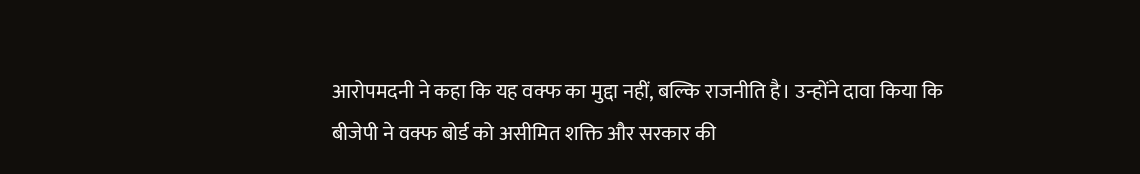आरोपमदनी ने कहा कि यह वक्फ का मुद्दा नहीं, बल्कि राजनीति है। उन्होंने दावा किया कि बीजेपी ने वक्फ बोर्ड को असीमित शक्ति और सरकार की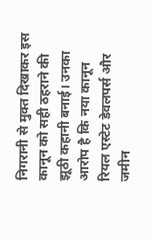निगरानी से मुक्त दिखाकर इस कानून को सही ठहराने की झूठी कहानी बनाई। उनका आरोप है कि नया कानून रियल एस्टेट डेवलपर्स और जमीन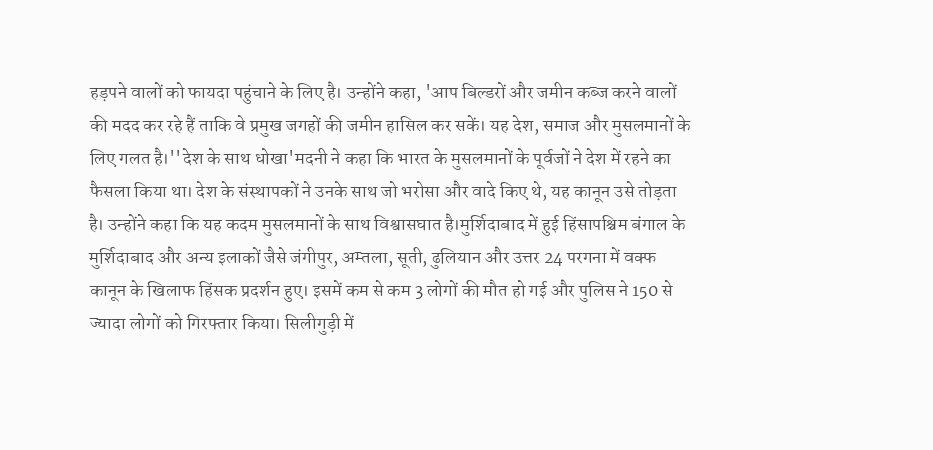हड़पने वालों को फायदा पहुंचाने के लिए है। उन्होंने कहा, 'आप बिल्डरों और जमीन कब्ज करने वालों की मदद कर रहे हैं ताकि वे प्रमुख जगहों की जमीन हासिल कर सकें। यह देश, समाज और मुसलमानों के लिए गलत है।''देश के साथ धोखा'मदनी ने कहा कि भारत के मुसलमानों के पूर्वजों ने देश में रहने का फैसला किया था। देश के संस्थापकों ने उनके साथ जो भरोसा और वादे किए थे, यह कानून उसे तोड़ता है। उन्होंने कहा कि यह कदम मुसलमानों के साथ विश्वासघात है।मुर्शिदाबाद में हुई हिंसापश्चिम बंगाल के मुर्शिदाबाद और अन्य इलाकों जैसे जंगीपुर, अम्तला, सूती, ढुलियान और उत्तर 24 परगना में वक्फ कानून के खिलाफ हिंसक प्रदर्शन हुए। इसमें कम से कम 3 लोगों की मौत हो गई और पुलिस ने 150 से ज्यादा लोगों को गिरफ्तार किया। सिलीगुड़ी में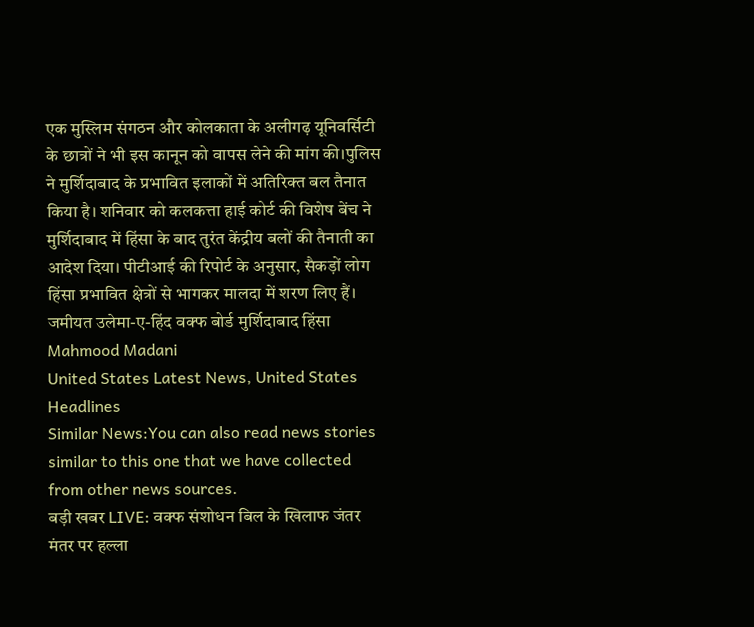एक मुस्लिम संगठन और कोलकाता के अलीगढ़ यूनिवर्सिटी के छात्रों ने भी इस कानून को वापस लेने की मांग की।पुलिस ने मुर्शिदाबाद के प्रभावित इलाकों में अतिरिक्त बल तैनात किया है। शनिवार को कलकत्ता हाई कोर्ट की विशेष बेंच ने मुर्शिदाबाद में हिंसा के बाद तुरंत केंद्रीय बलों की तैनाती का आदेश दिया। पीटीआई की रिपोर्ट के अनुसार, सैकड़ों लोग हिंसा प्रभावित क्षेत्रों से भागकर मालदा में शरण लिए हैं।
जमीयत उलेमा-ए-हिंद वक्फ बोर्ड मुर्शिदाबाद हिंसा Mahmood Madani
United States Latest News, United States Headlines
Similar News:You can also read news stories similar to this one that we have collected from other news sources.
बड़ी खबर LIVE: वक्फ संशोधन बिल के खिलाफ जंतर मंतर पर हल्ला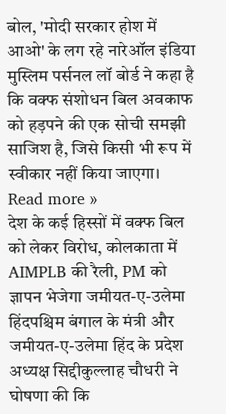बोल, 'मोदी सरकार होश में आओ' के लग रहे नारेऑल इंडिया मुस्लिम पर्सनल लॉ बोर्ड ने कहा है कि वक्फ संशोधन बिल अवकाफ को हड़पने की एक सोची समझी साजिश है, जिसे किसी भी रूप में स्वीकार नहीं किया जाएगा।
Read more »
देश के कई हिस्सों में वक्फ बिल को लेकर विरोध, कोलकाता में AIMPLB की रैली, PM को ज्ञापन भेजेगा जमीयत-ए-उलेमा हिंदपश्चिम बंगाल के मंत्री और जमीयत-ए-उलेमा हिंद के प्रदेश अध्यक्ष सिद्दीकुल्लाह चौधरी ने घोषणा की कि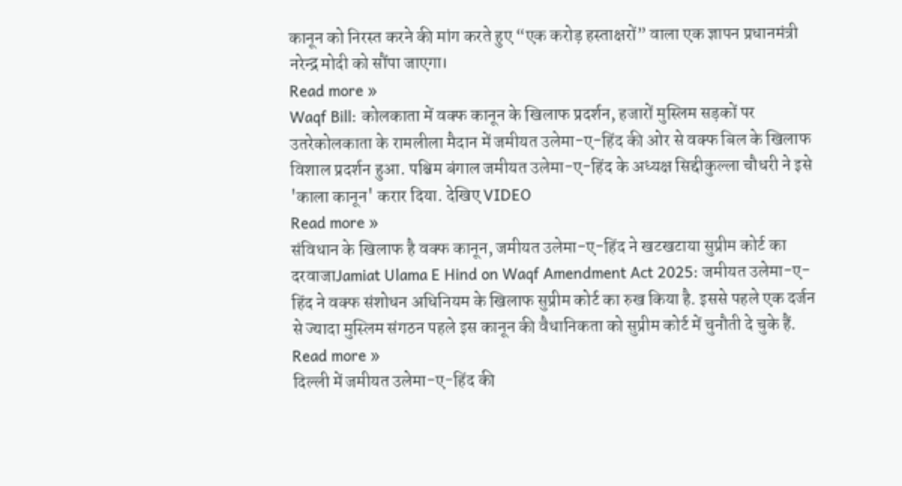कानून को निरस्त करने की मांग करते हुए “एक करोड़ हस्ताक्षरों” वाला एक ज्ञापन प्रधानमंत्री नरेन्द्र मोदी को सौंपा जाएगा।
Read more »
Waqf Bill: कोलकाता में वक्फ कानून के खिलाफ प्रदर्शन, हजारों मुस्लिम सड़कों पर उतरेकोलकाता के रामलीला मैदान में जमीयत उलेमा-ए-हिंद की ओर से वक्फ बिल के खिलाफ विशाल प्रदर्शन हुआ. पश्चिम बंगाल जमीयत उलेमा-ए-हिंद के अध्यक्ष सिद्दीकुल्ला चौधरी ने इसे 'काला कानून' करार दिया. देखिए VIDEO
Read more »
संविधान के खिलाफ है वक्फ कानून, जमीयत उलेमा-ए-हिंद ने खटखटाया सुप्रीम कोर्ट का दरवाजाJamiat Ulama E Hind on Waqf Amendment Act 2025: जमीयत उलेमा-ए-हिंद ने वक्फ संशोधन अधिनियम के खिलाफ सुप्रीम कोर्ट का रुख किया है. इससे पहले एक दर्जन से ज्यादा मुस्लिम संगठन पहले इस कानून की वैधानिकता को सुप्रीम कोर्ट में चुनौती दे चुके हैं.
Read more »
दिल्ली में जमीयत उलेमा-ए-हिंद की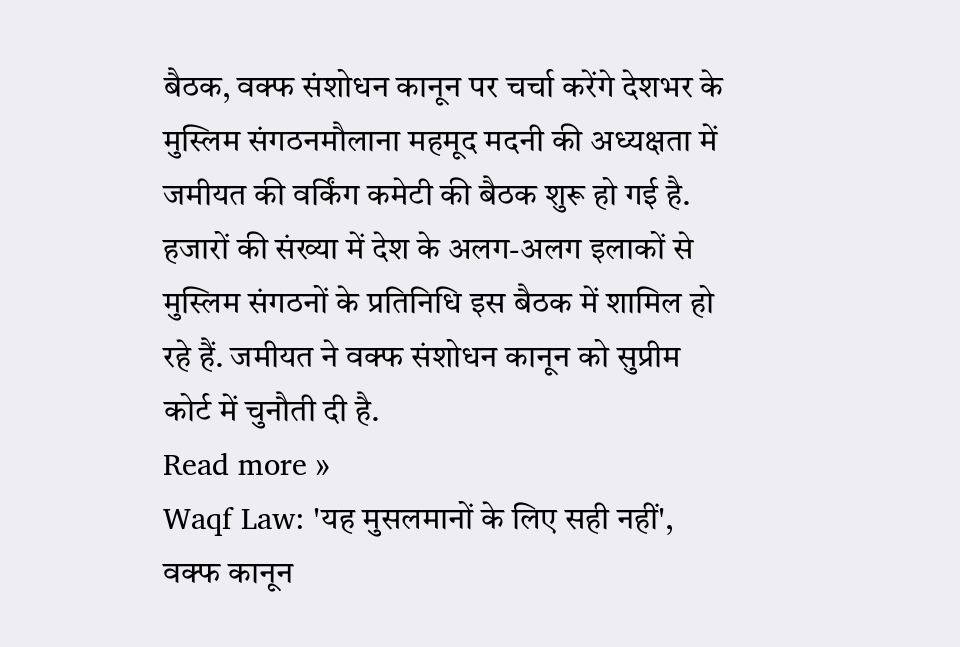बैठक, वक्फ संशोधन कानून पर चर्चा करेंगे देशभर के मुस्लिम संगठनमौलाना महमूद मदनी की अध्यक्षता में जमीयत की वर्किंग कमेटी की बैठक शुरू हो गई है. हजारों की संख्या में देश के अलग-अलग इलाकों से मुस्लिम संगठनों के प्रतिनिधि इस बैठक में शामिल हो रहे हैं. जमीयत ने वक्फ संशोधन कानून को सुप्रीम कोर्ट में चुनौती दी है.
Read more »
Waqf Law: 'यह मुसलमानों के लिए सही नहीं', वक्फ कानून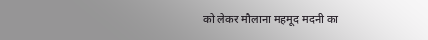को लेकर मौलाना महमूद मदनी का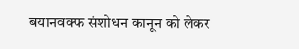बयानवक्फ संशोधन कानून को लेकर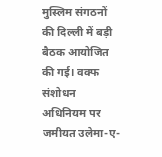मुस्लिम संगठनों की दिल्ली में बड़ी बैठक आयोजित की गई। वक्फ संशोधन अधिनियम पर जमीयत उलेमा-ए-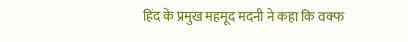हिंद के प्रमुख महमूद मदनी ने कहा कि वक्फ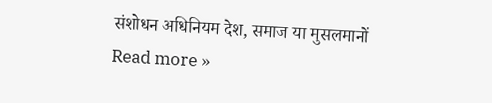संशोधन अधिनियम देश, समाज या मुसलमानों
Read more »